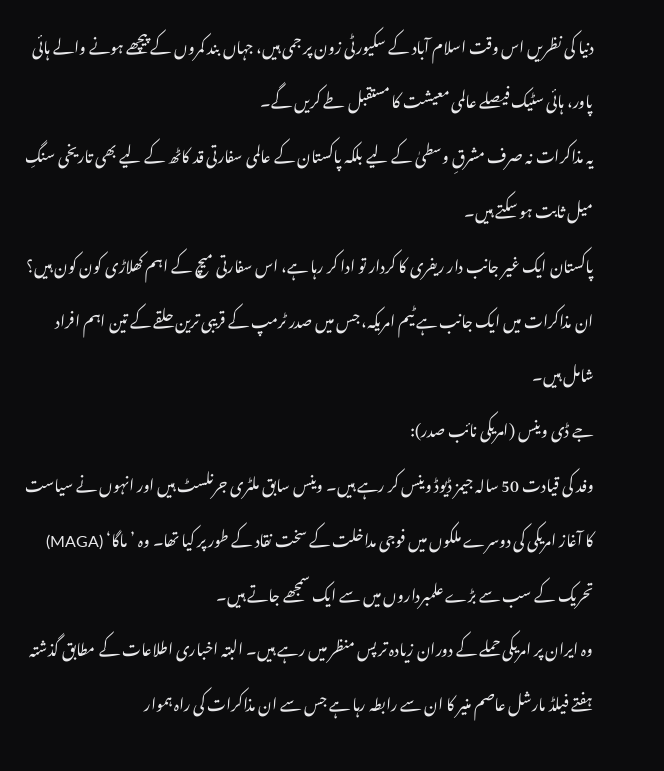دنیا کی نظریں اس وقت اسلام آباد کے سکیورٹی زون پر جمی ہیں، جہاں بند کمروں کے پیچھے ہونے والے ہائی پاور، ہائی سٹیک فیصلے عالمی معیشت کا مستقبل طے کریں گے۔
یہ مذاکرات نہ صرف مشرقِ وسطیٰ کے لیے بلکہ پاکستان کے عالمی سفارتی قد کاٹھ کے لیے بھی تاریخی سنگِ میل ثابت ہو سکتے ہیں۔
پاکستان ایک غیر جانب دار ریفری کا کردار تو ادا کر رہا ہے، اس سفارتی میچ کے اہم کھلاڑی کون کون ہیں؟
ان مذاکرات میں ایک جانب ہے ٹیم امریکہ، جس میں صدر ٹرمپ کے قریبی ترین حلقے کے تین اہم افراد شامل ہیں۔
جے ڈی وینس (امریکی نائب صدر):
وفد کی قیادت 50 سالہ جیمز ڈیوڈ وینس کر رہے ہیں۔ وینس سابق ملٹری جرنلسٹ ہیں اور انہوں نے سیاست کا آغاز امریکی کی دوسرے ملکوں میں فوجی مداخلت کے سخت نقاد کے طور پر کیا تھا۔ وہ ’ماگا‘ (MAGA) تحریک کے سب سے بڑے علمبرداروں میں سے ایک سمجھے جاتے ہیں۔
وہ ایران پر امریکی حملے کے دوران زیادہ تر پس منظر میں رہے ہیں۔ البتہ اخباری اطلاعات کے مطابق گذشتہ ہفتے فیلڈ مارشل عاصم منیر کا ان سے رابطہ رہا ہے جس سے ان مذاکرات کی راہ ہموار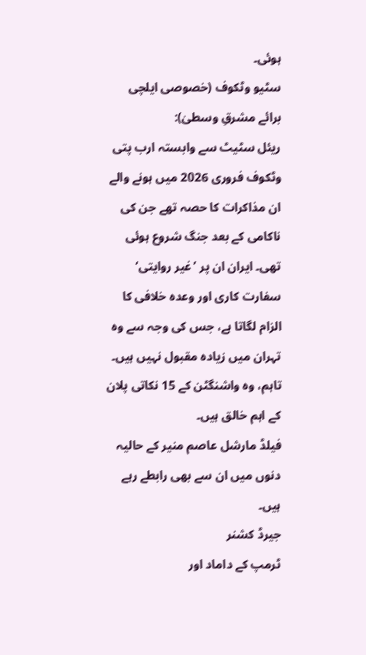ہوئی۔
سٹیو وٹکوف (خصوصی ایلچی برائے مشرقِ وسطیٰ):
ریئل سٹیٹ سے وابستہ ارب پتی وٹکوف فروری 2026 میں ہونے والے ان مذاکرات کا حصہ تھے جن کی ناکامی کے بعد جنگ شروع ہوئی تھی۔ ایران ان پر ’غیر روایتی‘ سفارت کاری اور وعدہ خلافی کا الزام لگاتا ہے، جس کی وجہ سے وہ تہران میں زیادہ مقبول نہیں ہیں۔ تاہم، وہ واشنگٹن کے 15 نکاتی پلان کے اہم خالق ہیں۔
فیلڈ مارشل عاصم منیر کے حالیہ دنوں میں ان سے بھی رابطے رہے ہیں۔
جیرڈ کشنر
ٹرمپ کے داماد اور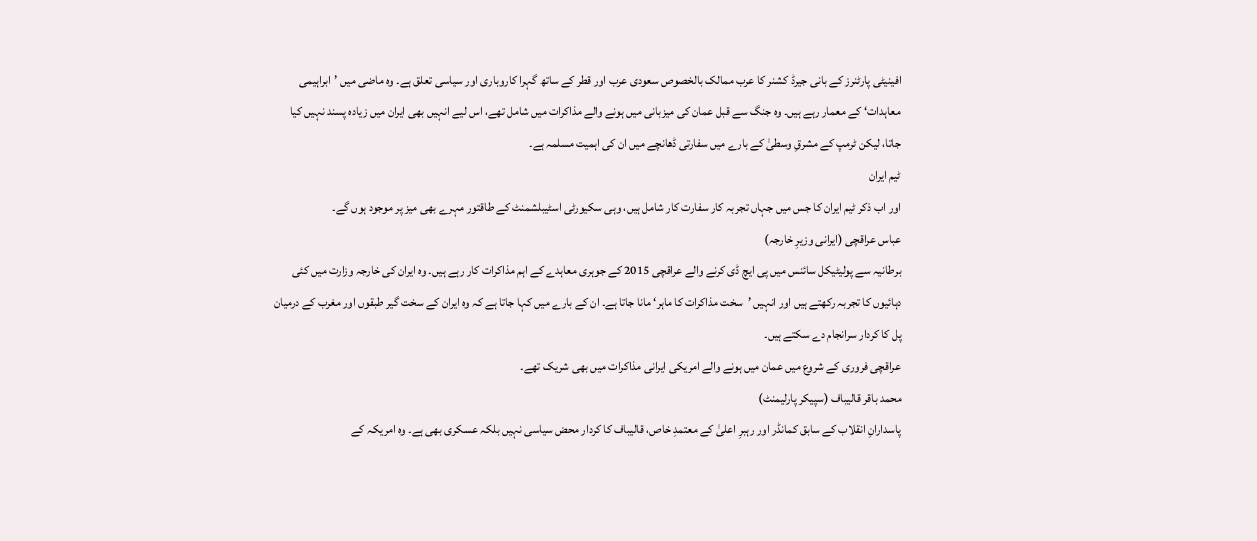افینیٹی پارٹنرز کے بانی جیرڈ کشنر کا عرب ممالک بالخصوص سعودی عرب اور قطر کے ساتھ گہرا کاروباری اور سیاسی تعلق ہے۔ وہ ماضی میں ’ابراہیمی معاہدات‘ کے معمار رہے ہیں۔ وہ جنگ سے قبل عمان کی میزبانی میں ہونے والے مذاکرات میں شامل تھے، اس لیے انہیں بھی ایران میں زیادہ پسند نہیں کیا جاتا، لیکن ٹرمپ کے مشرقِ وسطیٰ کے بارے میں سفارتی ڈھانچے میں ان کی اہمیت مسلمہ ہے۔
ٹیم ایران
اور اب ذکر ٹیم ایران کا جس میں جہاں تجربہ کار سفارت کار شامل ہیں، وہی سکیورٹی اسٹیبلشمنٹ کے طاقتور مہرے بھی میز پر موجود ہوں گے۔
عباس عراقچی (ایرانی وزیرِ خارجہ)
برطانیہ سے پولیٹیکل سائنس میں پی ایچ ڈی کرنے والے عراقچی 2015 کے جوہری معاہدے کے اہم مذاکرات کار رہے ہیں۔ وہ ایران کی خارجہ وزارت میں کئی دہائیوں کا تجربہ رکھتے ہیں اور انہیں ’سخت مذاکرات کا ماہر‘ مانا جاتا ہے۔ ان کے بارے میں کہا جاتا ہے کہ وہ ایران کے سخت گیر طبقوں اور مغرب کے درمیان پل کا کردار سرانجام دے سکتے ہیں۔
عراقچی فروری کے شروع میں عمان میں ہونے والے امریکی ایرانی مذاکرات میں بھی شریک تھے۔
محمد باقر قالیباف (سپیکر پارلیمنٹ)
پاسدارانِ انقلاب کے سابق کمانڈر اور رہبرِ اعلیٰ کے معتمدِ خاص، قالیباف کا کردار محض سیاسی نہیں بلکہ عسکری بھی ہے۔ وہ امریکہ کے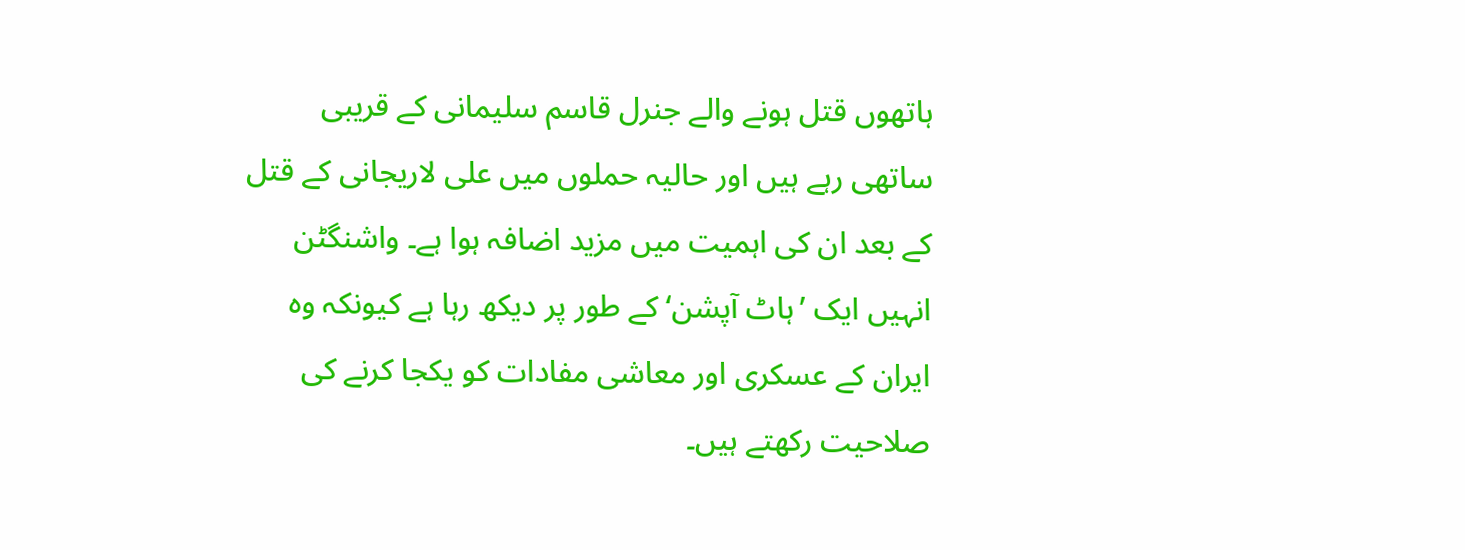ہاتھوں قتل ہونے والے جنرل قاسم سلیمانی کے قریبی ساتھی رہے ہیں اور حالیہ حملوں میں علی لاریجانی کے قتل کے بعد ان کی اہمیت میں مزید اضافہ ہوا ہے۔ واشنگٹن انہیں ایک ’ہاٹ آپشن‘ کے طور پر دیکھ رہا ہے کیونکہ وہ ایران کے عسکری اور معاشی مفادات کو یکجا کرنے کی صلاحیت رکھتے ہیں۔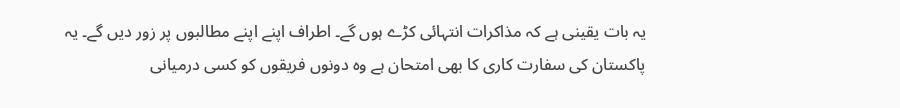یہ بات یقینی ہے کہ مذاکرات انتہائی کڑے ہوں گے۔ اطراف اپنے اپنے مطالبوں پر زور دیں گے۔ یہ پاکستان کی سفارت کاری کا بھی امتحان ہے وہ دونوں فریقوں کو کسی درمیانی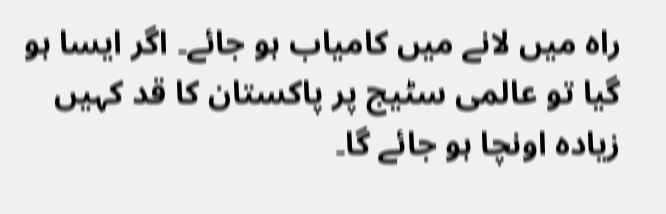راہ میں لانے میں کامیاب ہو جائے۔ اگر ایسا ہو گیا تو عالمی سٹیج پر پاکستان کا قد کہیں زیادہ اونچا ہو جائے گا۔